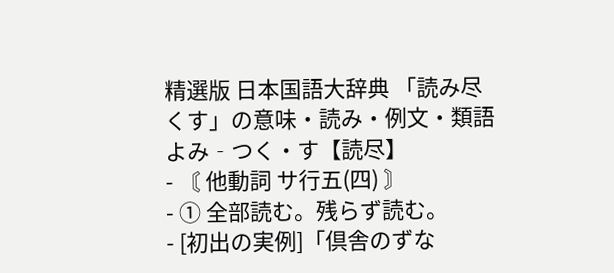精選版 日本国語大辞典 「読み尽くす」の意味・読み・例文・類語
よみ‐つく・す【読尽】
- 〘 他動詞 サ行五(四) 〙
- ① 全部読む。残らず読む。
- [初出の実例]「倶舎のずな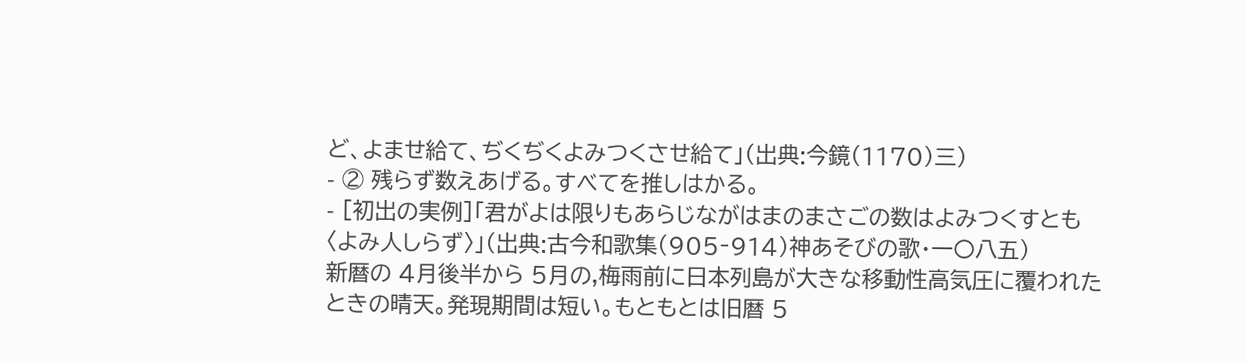ど、よませ給て、ぢくぢくよみつくさせ給て」(出典:今鏡(1170)三)
- ② 残らず数えあげる。すべてを推しはかる。
- [初出の実例]「君がよは限りもあらじながはまのまさごの数はよみつくすとも〈よみ人しらず〉」(出典:古今和歌集(905‐914)神あそびの歌・一〇八五)
新暦の 4月後半から 5月の,梅雨前に日本列島が大きな移動性高気圧に覆われたときの晴天。発現期間は短い。もともとは旧暦 5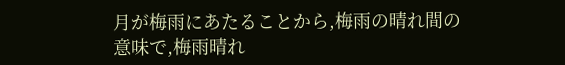月が梅雨にあたることから,梅雨の晴れ間の意味で,梅雨晴れ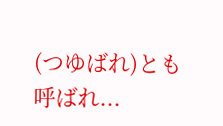(つゆばれ)とも呼ばれ...